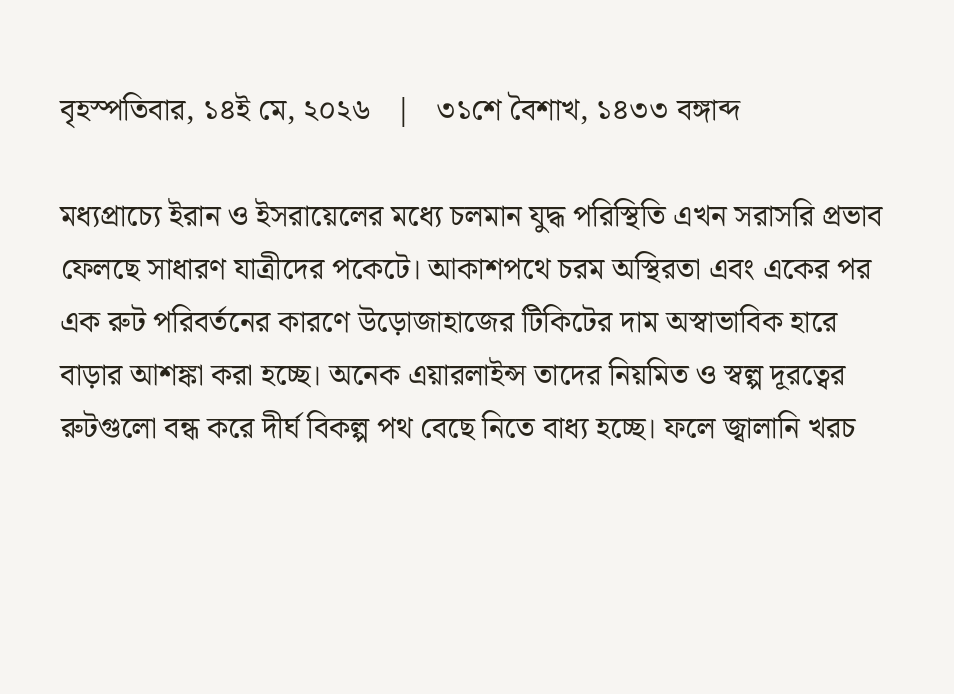বৃহস্পতিবার, ১৪ই মে, ২০২৬   |   ৩১শে বৈশাখ, ১৪৩৩ বঙ্গাব্দ

মধ্যপ্রাচ্যে ইরান ও ইসরায়েলের মধ্যে চলমান যুদ্ধ পরিস্থিতি এখন সরাসরি প্রভাব ফেলছে সাধারণ যাত্রীদের পকেটে। আকাশপথে চরম অস্থিরতা এবং একের পর এক রুট পরিবর্তনের কারণে উড়োজাহাজের টিকিটের দাম অস্বাভাবিক হারে বাড়ার আশঙ্কা করা হচ্ছে। অনেক এয়ারলাইন্স তাদের নিয়মিত ও স্বল্প দূরত্বের রুটগুলো বন্ধ করে দীর্ঘ বিকল্প পথ বেছে নিতে বাধ্য হচ্ছে। ফলে জ্বালানি খরচ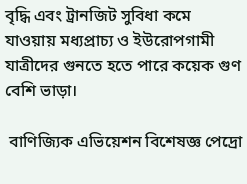বৃদ্ধি এবং ট্রানজিট সুবিধা কমে যাওয়ায় মধ্যপ্রাচ্য ও ইউরোপগামী যাত্রীদের গুনতে হতে পারে কয়েক গুণ বেশি ভাড়া।

 বাণিজ্যিক এভিয়েশন বিশেষজ্ঞ পেদ্রো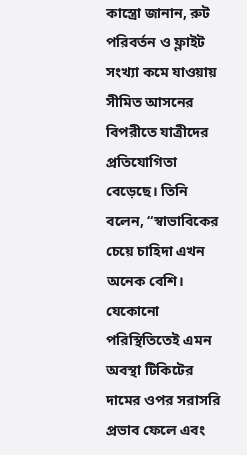কাস্ত্রো জানান, রুট পরিবর্তন ও ফ্লাইট সংখ্যা কমে যাওয়ায় সীমিত আসনের বিপরীতে যাত্রীদের প্রতিযোগিতা বেড়েছে। তিনি বলেন, “স্বাভাবিকের চেয়ে চাহিদা এখন অনেক বেশি। যেকোনো পরিস্থিতিতেই এমন অবস্থা টিকিটের দামের ওপর সরাসরি প্রভাব ফেলে এবং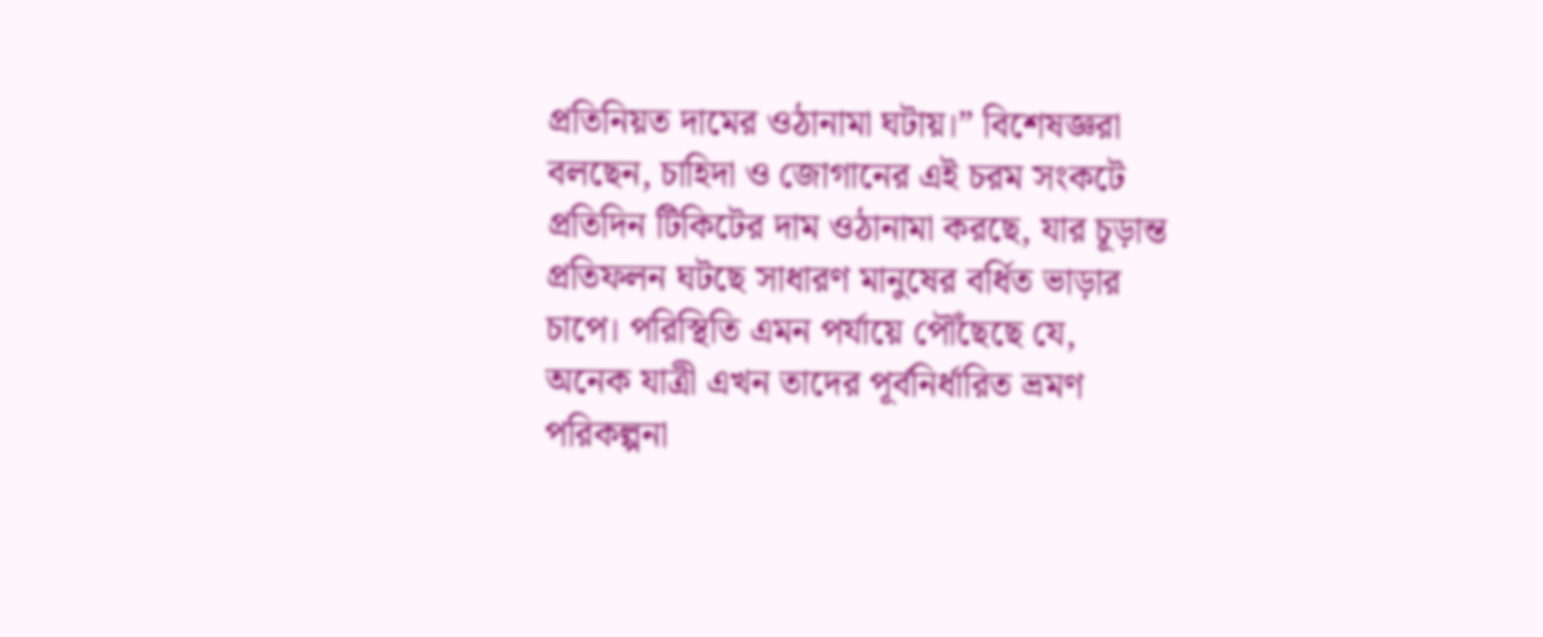প্রতিনিয়ত দামের ওঠানামা ঘটায়।” বিশেষজ্ঞরা বলছেন, চাহিদা ও জোগানের এই চরম সংকটে প্রতিদিন টিকিটের দাম ওঠানামা করছে, যার চূড়ান্ত প্রতিফলন ঘটছে সাধারণ মানুষের বর্ধিত ভাড়ার চাপে। পরিস্থিতি এমন পর্যায়ে পৌঁছেছে যে, অনেক যাত্রী এখন তাদের পূর্বনির্ধারিত ভ্রমণ পরিকল্পনা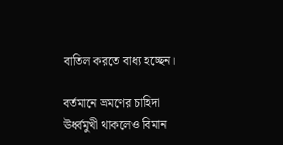বাতিল করতে বাধ্য হচ্ছেন।

বর্তমানে ভ্রমণের চাহিদা ঊর্ধ্বমুখী থাকলেও বিমান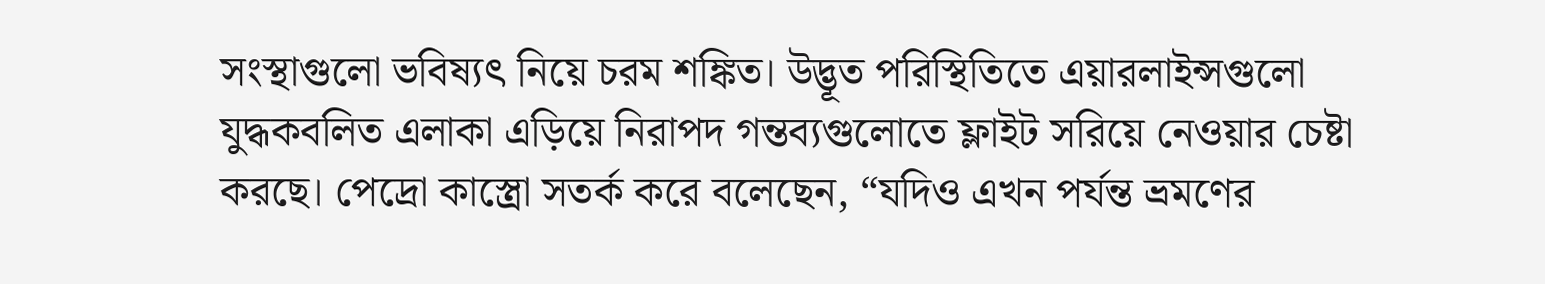সংস্থাগুলো ভবিষ্যৎ নিয়ে চরম শঙ্কিত। উদ্ভূত পরিস্থিতিতে এয়ারলাইন্সগুলো যুদ্ধকবলিত এলাকা এড়িয়ে নিরাপদ গন্তব্যগুলোতে ফ্লাইট সরিয়ে নেওয়ার চেষ্টা করছে। পেদ্রো কাস্ত্রো সতর্ক করে বলেছেন, “যদিও এখন পর্যন্ত ভ্রমণের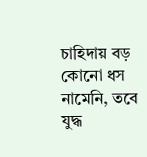চাহিদায় বড় কোনো ধস নামেনি, তবে যুদ্ধ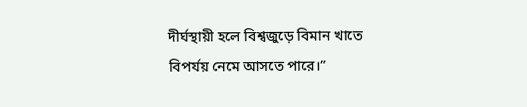দীর্ঘস্থায়ী হলে বিশ্বজুড়ে বিমান খাতে বিপর্যয় নেমে আসতে পারে।”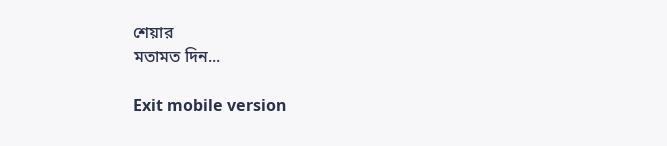শেয়ার
মতামত দিন...

Exit mobile version